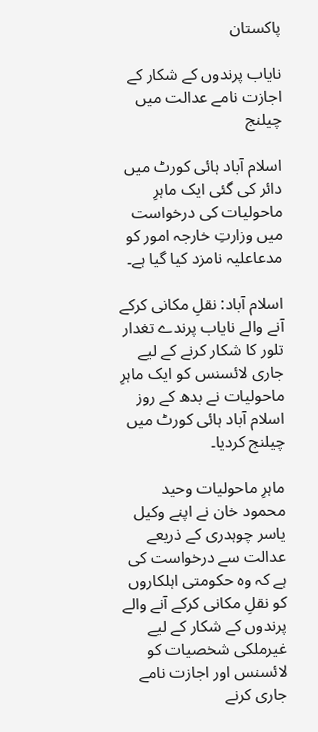پاکستان

نایاب پرندوں کے شکار کے اجازت نامے عدالت میں چیلنج

اسلام آباد ہائی کورٹ میں دائر کی گئی ایک ماہرِ ماحولیات کی درخواست میں وزارتِ خارجہ امور کو مدعاعلیہ نامزد کیا گیا ہے۔

اسلام آباد: نقلِ مکانی کرکے آنے والے نایاب پرندے تغدار تلور کا شکار کرنے کے لیے جاری لائسنس کو ایک ماہرِ ماحولیات نے بدھ کے روز اسلام آباد ہائی کورٹ میں چیلنج کردیا۔

ماہرِ ماحولیات وحید محمود خان نے اپنے وکیل یاسر چوہدری کے ذریعے عدالت سے درخواست کی ہے کہ وہ حکومتی اہلکاروں کو نقلِ مکانی کرکے آنے والے پرندوں کے شکار کے لیے غیرملکی شخصیات کو لائسنس اور اجازت نامے جاری کرنے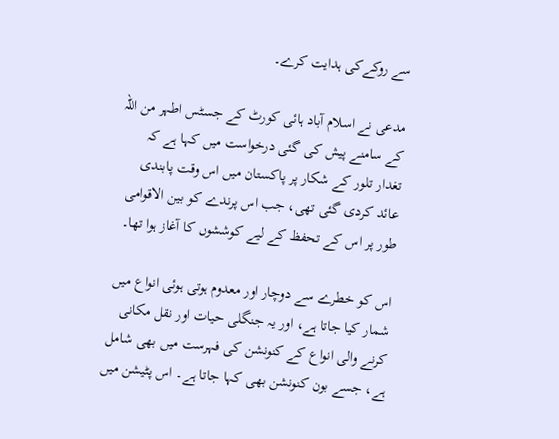سے روکےکی ہدایت کرے۔

مدعی نے اسلام آباد ہائی کورٹ کے جسٹس اطہر من اللہ کے سامنے پیش کی گئی درخواست میں کہا ہے کہ تغدار تلور کے شکار پر پاکستان میں اس وقت پابندی عائد کردی گئی تھی، جب اس پرندے کو بین الاقوامی طور پر اس کے تحفظ کے لیے کوششوں کا آغاز ہوا تھا۔

اس کو خطرے سے دوچار اور معدوم ہوتی ہوئی انواع میں شمار کیا جاتا ہے، اور یہ جنگلی حیات اور نقل مکانی کرنے والی انواع کے کنونشن کی فہرست میں بھی شامل ہے، جسے بون کنونشن بھی کہا جاتا ہے۔ اس پٹیشن میں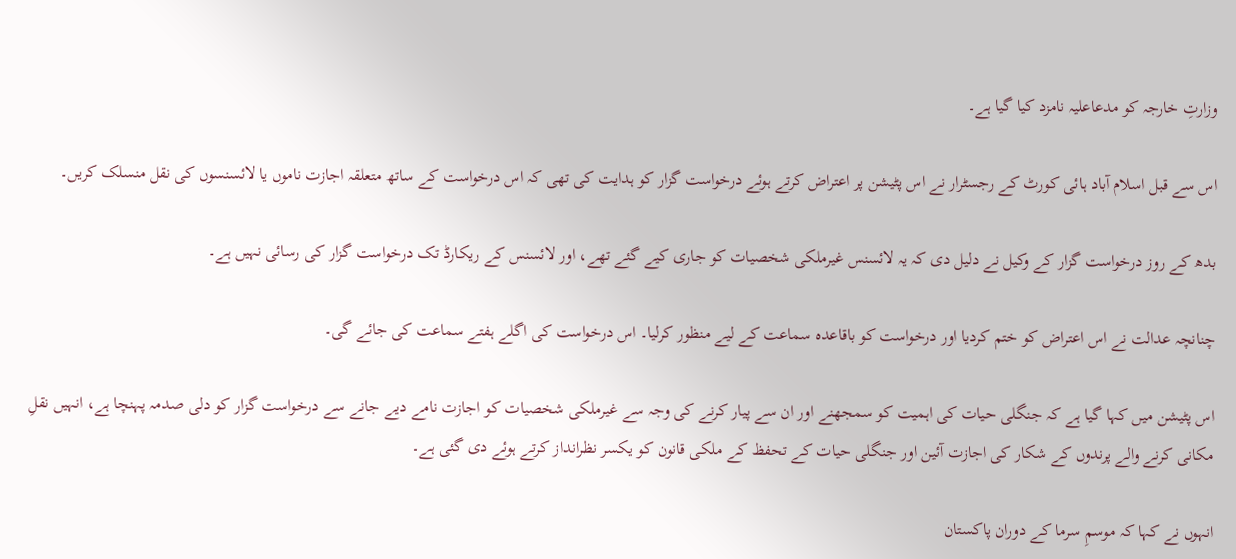وزارتِ خارجہ کو مدعاعلیہ نامزد کیا گیا ہے۔

اس سے قبل اسلام آباد ہائی کورٹ کے رجسٹرار نے اس پٹیشن پر اعتراض کرتے ہوئے درخواست گزار کو ہدایت کی تھی کہ اس درخواست کے ساتھ متعلقہ اجازت ناموں یا لائسنسوں کی نقل منسلک کریں۔

بدھ کے روز درخواست گزار کے وکیل نے دلیل دی کہ یہ لائسنس غیرملکی شخصیات کو جاری کیے گئے تھے، اور لائسنس کے ریکارڈ تک درخواست گزار کی رسائی نہیں ہے۔

چنانچہ عدالت نے اس اعتراض کو ختم کردیا اور درخواست کو باقاعدہ سماعت کے لیے منظور کرلیا۔ اس درخواست کی اگلے ہفتے سماعت کی جائے گی۔

اس پٹیشن میں کہا گیا ہے کہ جنگلی حیات کی اہمیت کو سمجھنے اور ان سے پیار کرنے کی وجہ سے غیرملکی شخصیات کو اجازت نامے دیے جانے سے درخواست گزار کو دلی صدمہ پہنچا ہے، انہیں نقلِ مکانی کرنے والے پرندوں کے شکار کی اجازت آئین اور جنگلی حیات کے تحفظ کے ملکی قانون کو یکسر نظرانداز کرتے ہوئے دی گئی ہے۔

انہوں نے کہا کہ موسمِ سرما کے دوران پاکستان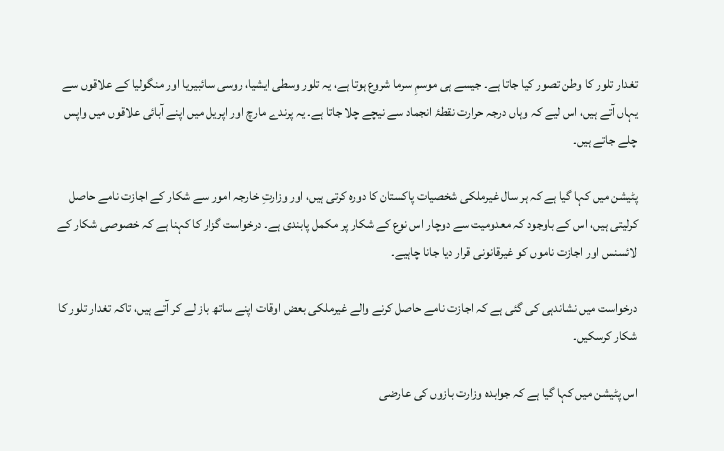تغدار تلور کا وطن تصور کیا جاتا ہے۔ جیسے ہی موسمِ سرما شروع ہوتا ہے، یہ تلور وسطی ایشیا، روسی سائبیریا اور منگولیا کے علاقوں سے یہاں آتے ہیں، اس لیے کہ وہاں درجہ حرارت نقطۂ انجماد سے نیچے چلا جاتا ہے۔ یہ پرندے مارچ اور اپریل میں اپنے آبائی علاقوں میں واپس چلے جاتے ہیں۔

پٹیشن میں کہا گیا ہے کہ ہر سال غیرملکی شخصیات پاکستان کا دورہ کرتی ہیں، اور وزارتِ خارجہ امور سے شکار کے اجازت نامے حاصل کرلیتی ہیں، اس کے باوجود کہ معدومیت سے دوچار اس نوع کے شکار پر مکمل پابندی ہے۔ درخواست گزار کا کہنا ہے کہ خصوصی شکار کے لائسنس اور اجازت ناموں کو غیرقانونی قرار دیا جانا چاہیے۔

درخواست میں نشاندہی کی گئی ہے کہ اجازت نامے حاصل کرنے والے غیرملکی بعض اوقات اپنے ساتھ باز لے کر آتے ہیں، تاکہ تغدار تلور کا شکار کرسکیں۔

اس پٹیشن میں کہا گیا ہے کہ جوابدہ وزارت بازوں کی عارضی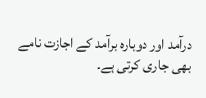درآمد اور دوبارہ برآمد کے اجازت نامے بھی جاری کرتی ہے۔